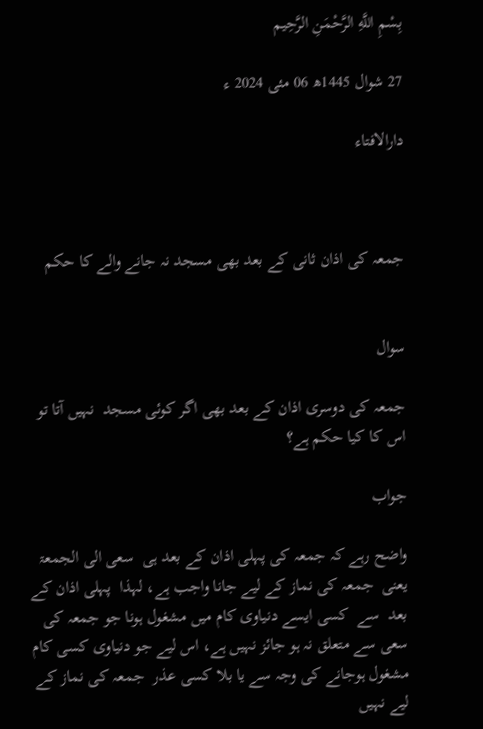بِسْمِ اللَّهِ الرَّحْمَنِ الرَّحِيم

27 شوال 1445ھ 06 مئی 2024 ء

دارالافتاء



جمعہ کی اذان ثانی کے بعد بھی مسجد نہ جانے والے کا حکم


سوال

جمعہ کی دوسری اذان کے بعد بھی اگر کوئی مسجد  نہیں آتا تو اس کا کیا حکم ہے؟

جواب

واضح رہے کہ جمعہ کی پہلی اذان کے بعد ہی  سعی الی الجمعۃ  یعنی  جمعہ کی نماز کے لیے جانا واجب ہے، لہذا  پہلی اذان کے بعد  سے  کسی ایسے دنیاوی کام میں مشغول ہونا جو جمعہ کی سعی سے متعلق نہ ہو جائز نہیں ہے، اس لیے جو دنیاوی کسی کام مشغول ہوجانے کی وجہ سے یا بلا کسی عذر  جمعہ کی نماز کے لیے نہیں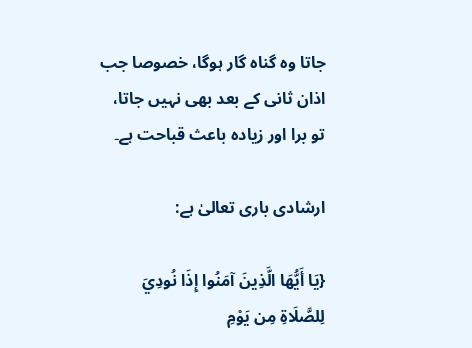جاتا وہ گناہ گار ہوگا، خصوصا جب اذان ثانی کے بعد بھی نہیں جاتا، تو برا اور زیادہ باعث قباحت ہے۔

ارشادی باری تعالیٰ ہے:

{يَا أَيُّهَا الَّذِينَ آمَنُوا إِذَا نُودِيَ لِلصَّلَاةِ مِن يَوْمِ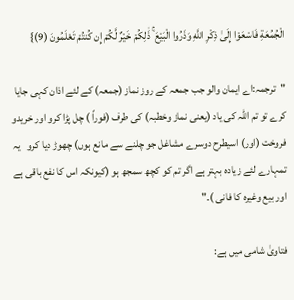الْجُمُعَةِ فَاسْعَوْا إِلَىٰ ذِكْرِ اللَّهِ وَذَرُوا الْبَيْعَ ۚ ذَٰلِكُمْ خَيْرٌ لَّكُمْ إِن كُنتُمْ تَعْلَمُونَ (9)}

"ترجمہ:اے ایمان والو جب جمعہ کے روز نماز (جمعہ) کے لئے اذان کہی جایا کرے تو تم اللہ کی یاد (یعنی نماز وخطبہ) کی طرف (فوراً ) چل پڑا کرو اور خریدو فروخت (اور) اسیطرح دوسرے مشاغل جو چلنے سے مانع ہوں) چھوڑ دیا کرو   یہ تمہارے لئے زیادہ بہتر ہے اگر تم کو کچھ سمجھ ہو (کیونکہ اس کا نفع باقی ہے اور بیع وغیرہ کا فانی )۔"

فتاویٰ شامی میں ہے: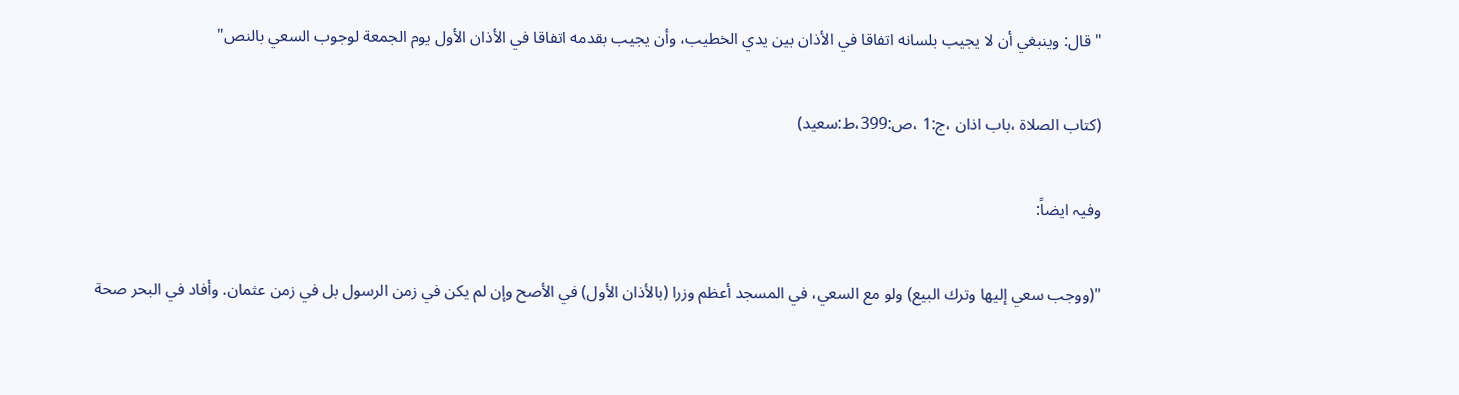"قال: وينبغي ‌أن ‌لا ‌يجيب بلسانه اتفاقا في الأذان بين يدي الخطيب، وأن يجيب بقدمه اتفاقا في الأذان الأول يوم الجمعة لوجوب السعي بالنص"

(کتاب الصلاۃ ،باب اذان ،ج:1 ،ص:399،ط:سعید)

وفیہ ایضاً:

"(ووجب ‌سعي ‌إليها وترك البيع) ولو مع السعي، في المسجد أعظم وزرا (بالأذان الأول) في الأصح وإن لم يكن في زمن الرسول بل في زمن عثمان. وأفاد في البحر صحة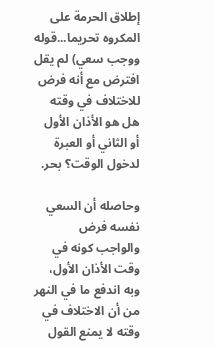إطلاق الحرمة على المكروه تحريما...قوله ووجب سعي) لم يقل افترض مع أنه فرض للاختلاف في وقته هل هو الأذان الأول أو الثاني أو العبرة لدخول الوقت؟ بحر.

وحاصله أن السعي نفسه فرض والواجب كونه في وقت الأذان الأول، وبه اندفع ما في النهر من أن الاختلاف في وقته لا يمنع القول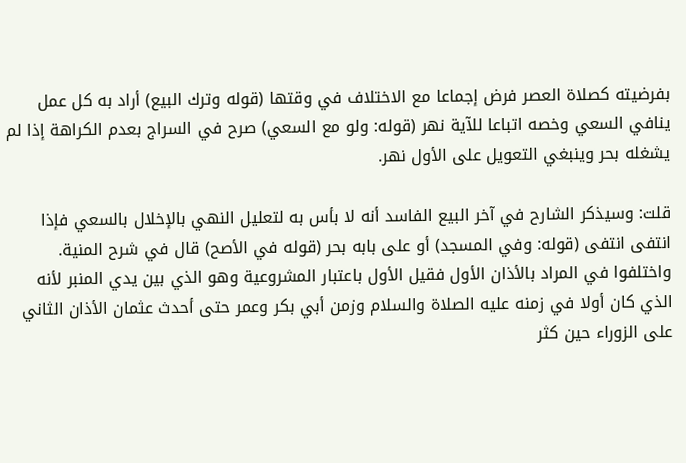بفرضيته كصلاة العصر فرض إجماعا مع الاختلاف في وقتها (قوله وترك البيع) أراد به كل عمل ينافي السعي وخصه اتباعا للآية نهر (قوله: ولو مع السعي) صرح في السراج بعدم الكراهة إذا لم يشغله بحر وينبغي التعويل على الأول نهر.

قلت: وسيذكر الشارح في آخر البيع الفاسد أنه لا بأس به لتعليل النهي بالإخلال بالسعي فإذا انتفى انتفى (قوله: وفي المسجد) أو على بابه بحر (قوله في الأصح) قال في شرح المنية. واختلفوا في المراد بالأذان الأول فقيل الأول باعتبار المشروعية وهو الذي بين يدي المنبر لأنه الذي كان أولا في زمنه عليه الصلاة والسلام وزمن أبي بكر وعمر حتى أحدث عثمان الأذان الثاني على الزوراء حين كثر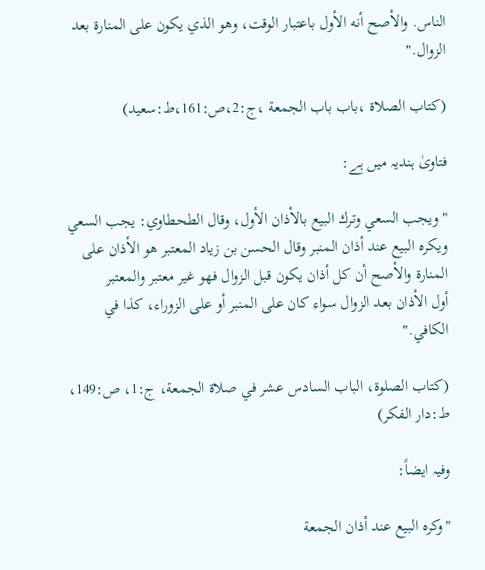الناس. والأصح أنه الأول باعتبار الوقت، وهو الذي يكون على المنارة بعد الزوال."

(کتاب الصلاۃ ،باب باب الجمعة ،ج:2،ص:161،ط:سعید)

فتاویٰ ہندیہ میں ہے:

"ويجب ‌السعي وترك البيع بالأذان الأول، وقال الطحطاوي: يجب ‌السعي ويكره البيع عند أذان المنبر وقال الحسن بن زياد المعتبر هو ‌الأذان على المنارة والأصح أن كل أذان يكون قبل الزوال فهو غير معتبر والمعتبر أول ‌الأذان بعد الزوال سواء كان على المنبر أو على الزوراء، كذا في الكافي."

(كتاب الصلوة، الباب السادس عشر في صلاة الجمعة، ج:1، ص:149، ط:دار الفكر)

وفیہ ایضاً:

"وكره البيع عند أذان الجمعة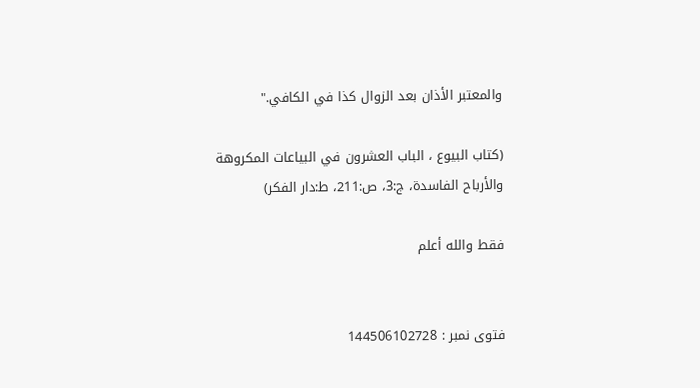والمعتبر الأذان بعد الزوال كذا في الكافي."

(كتاب البيوع ، الباب العشرون في البياعات المكروهة والأرباح الفاسدة، ج:3، ص:211، ط:دار الفكر)

فقط والله أعلم


فتوی نمبر : 144506102728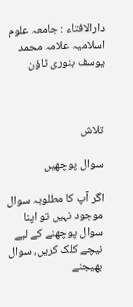دارالافتاء : جامعہ علوم اسلامیہ علامہ محمد یوسف بنوری ٹاؤن



تلاش

سوال پوچھیں

اگر آپ کا مطلوبہ سوال موجود نہیں تو اپنا سوال پوچھنے کے لیے نیچے کلک کریں، سوال بھیجنے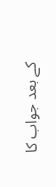کے بعد جواب کا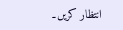انتظار کریں۔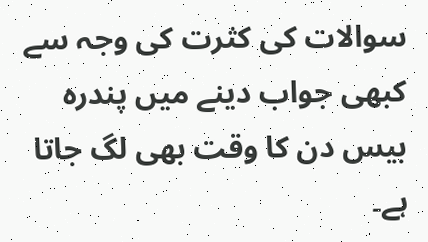سوالات کی کثرت کی وجہ سے کبھی جواب دینے میں پندرہ بیس دن کا وقت بھی لگ جاتا ہے۔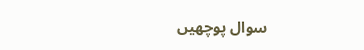سوال پوچھیں